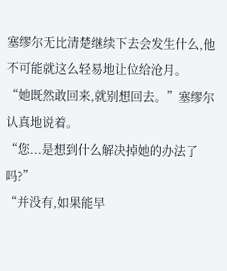塞缪尔无比清楚继续下去会发生什么,他不可能就这么轻易地让位给沧月。
“她既然敢回来,就别想回去。”塞缪尔认真地说着。
“您...是想到什么解决掉她的办法了吗?”
“并没有,如果能早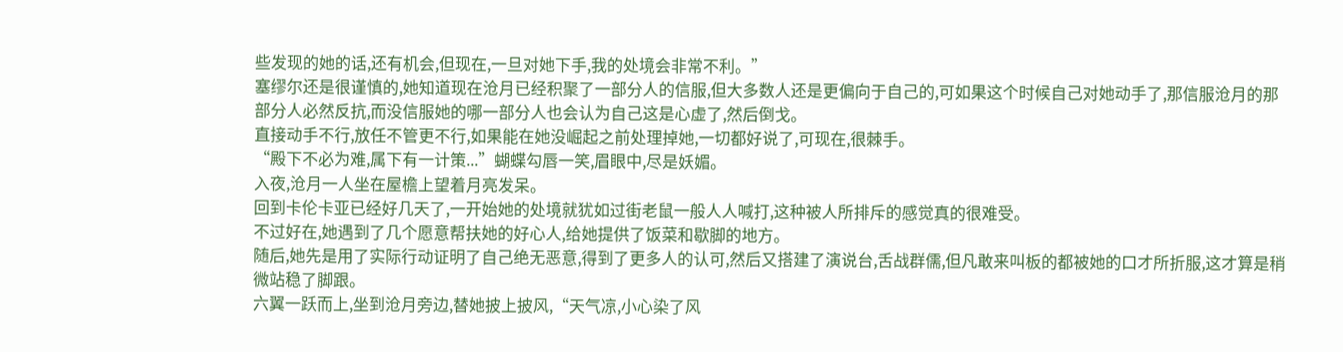些发现的她的话,还有机会,但现在,一旦对她下手,我的处境会非常不利。”
塞缪尔还是很谨慎的,她知道现在沧月已经积聚了一部分人的信服,但大多数人还是更偏向于自己的,可如果这个时候自己对她动手了,那信服沧月的那部分人必然反抗,而没信服她的哪一部分人也会认为自己这是心虚了,然后倒戈。
直接动手不行,放任不管更不行,如果能在她没崛起之前处理掉她,一切都好说了,可现在,很棘手。
“殿下不必为难,属下有一计策...”蝴蝶勾唇一笑,眉眼中,尽是妖媚。
入夜,沧月一人坐在屋檐上望着月亮发呆。
回到卡伦卡亚已经好几天了,一开始她的处境就犹如过街老鼠一般人人喊打,这种被人所排斥的感觉真的很难受。
不过好在,她遇到了几个愿意帮扶她的好心人,给她提供了饭菜和歇脚的地方。
随后,她先是用了实际行动证明了自己绝无恶意,得到了更多人的认可,然后又搭建了演说台,舌战群儒,但凡敢来叫板的都被她的口才所折服,这才算是稍微站稳了脚跟。
六翼一跃而上,坐到沧月旁边,替她披上披风,“天气凉,小心染了风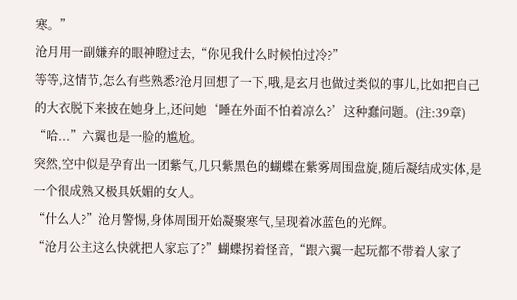寒。”
沧月用一副嫌弃的眼神瞪过去,“你见我什么时候怕过冷?”
等等,这情节,怎么有些熟悉?沧月回想了一下,哦,是玄月也做过类似的事儿,比如把自己的大衣脱下来披在她身上,还问她‘睡在外面不怕着凉么?’这种蠢问题。(注:39章)
“哈...”六翼也是一脸的尴尬。
突然,空中似是孕育出一团紫气,几只紫黑色的蝴蝶在紫雾周围盘旋,随后凝结成实体,是一个很成熟又极具妖媚的女人。
“什么人?”沧月警惕,身体周围开始凝聚寒气,呈现着冰蓝色的光辉。
“沧月公主这么快就把人家忘了?”蝴蝶拐着怪音,“跟六翼一起玩都不带着人家了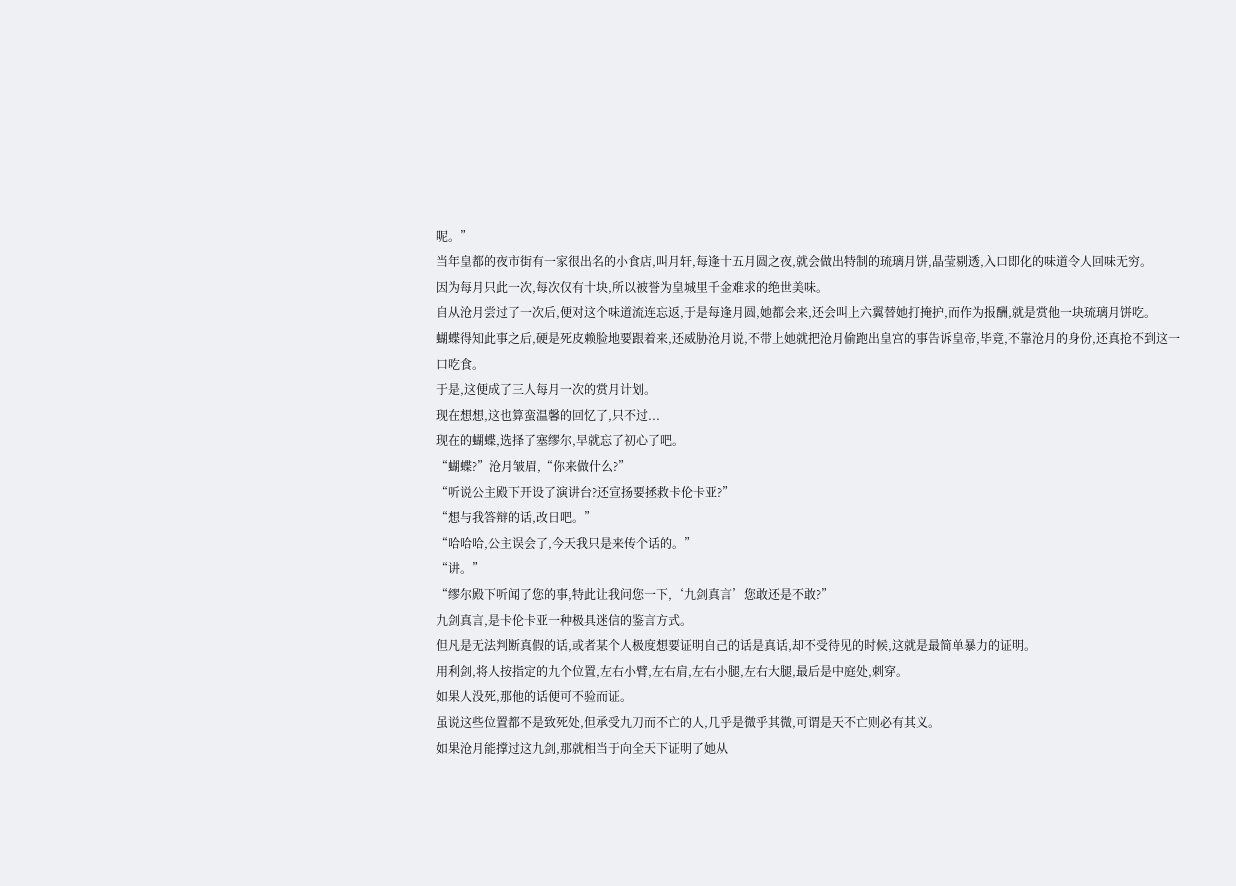呢。”
当年皇都的夜市街有一家很出名的小食店,叫月轩,每逢十五月圆之夜,就会做出特制的琉璃月饼,晶莹剔透,入口即化的味道令人回味无穷。
因为每月只此一次,每次仅有十块,所以被誉为皇城里千金难求的绝世美味。
自从沧月尝过了一次后,便对这个味道流连忘返,于是每逢月圆,她都会来,还会叫上六翼替她打掩护,而作为报酬,就是赏他一块琉璃月饼吃。
蝴蝶得知此事之后,硬是死皮赖脸地要跟着来,还威胁沧月说,不带上她就把沧月偷跑出皇宫的事告诉皇帝,毕竟,不靠沧月的身份,还真抢不到这一口吃食。
于是,这便成了三人每月一次的赏月计划。
现在想想,这也算蛮温馨的回忆了,只不过...
现在的蝴蝶,选择了塞缪尔,早就忘了初心了吧。
“蝴蝶?”沧月皱眉,“你来做什么?”
“听说公主殿下开设了演讲台?还宣扬要拯救卡伦卡亚?”
“想与我答辩的话,改日吧。”
“哈哈哈,公主误会了,今天我只是来传个话的。”
“讲。”
“缪尔殿下听闻了您的事,特此让我问您一下,‘九剑真言’您敢还是不敢?”
九剑真言,是卡伦卡亚一种极具迷信的鉴言方式。
但凡是无法判断真假的话,或者某个人极度想要证明自己的话是真话,却不受待见的时候,这就是最简单暴力的证明。
用利剑,将人按指定的九个位置,左右小臂,左右肩,左右小腿,左右大腿,最后是中庭处,刺穿。
如果人没死,那他的话便可不验而证。
虽说这些位置都不是致死处,但承受九刀而不亡的人,几乎是微乎其微,可谓是天不亡则必有其义。
如果沧月能撑过这九剑,那就相当于向全天下证明了她从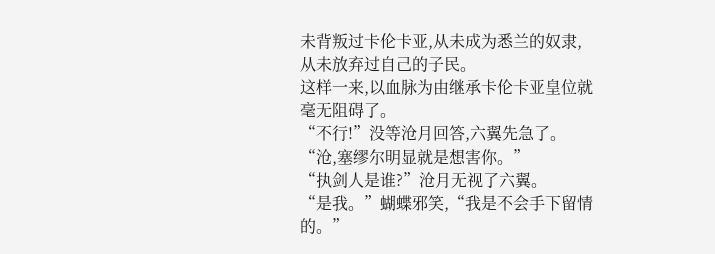未背叛过卡伦卡亚,从未成为悉兰的奴隶,从未放弃过自己的子民。
这样一来,以血脉为由继承卡伦卡亚皇位就毫无阻碍了。
“不行!”没等沧月回答,六翼先急了。“沧,塞缪尔明显就是想害你。”
“执剑人是谁?”沧月无视了六翼。
“是我。”蝴蝶邪笑,“我是不会手下留情的。”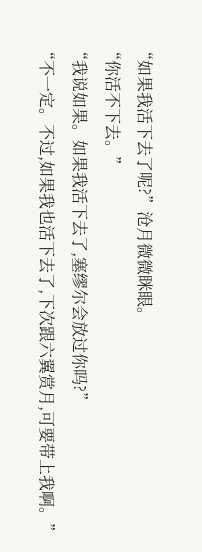“如果我活下去了呢?”沧月微微眯眼。
“你活不下去。”
“我说如果。如果我活下去了,塞缪尔会放过你吗?”
“不一定。不过,如果我也活下去了,下次跟六翼赏月,可要带上我啊。”